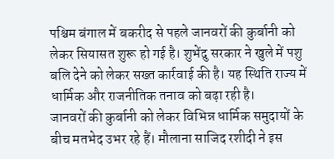पश्चिम बंगाल में बकरीद से पहले जानवरों की कुर्बानी को लेकर सियासत शुरू हो गई है। शुभेंदु सरकार ने खुले में पशु बलि देने को लेकर सख्त कार्रवाई की है। यह स्थिति राज्य में धार्मिक और राजनीतिक तनाव को बढ़ा रही है।
जानवरों की कुर्बानी को लेकर विभिन्न धार्मिक समुदायों के बीच मतभेद उभर रहे हैं। मौलाना साजिद रशीदी ने इस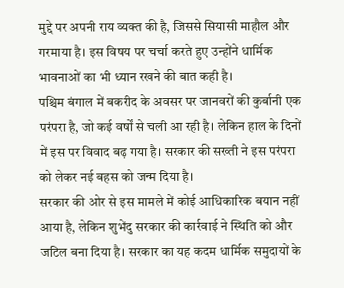मुद्दे पर अपनी राय व्यक्त की है, जिससे सियासी माहौल और गरमाया है। इस विषय पर चर्चा करते हुए उन्होंने धार्मिक भावनाओं का भी ध्यान रखने की बात कही है।
पश्चिम बंगाल में बकरीद के अवसर पर जानवरों की कुर्बानी एक परंपरा है, जो कई वर्षों से चली आ रही है। लेकिन हाल के दिनों में इस पर विवाद बढ़ गया है। सरकार की सख्ती ने इस परंपरा को लेकर नई बहस को जन्म दिया है।
सरकार की ओर से इस मामले में कोई आधिकारिक बयान नहीं आया है, लेकिन शुभेंदु सरकार की कार्रवाई ने स्थिति को और जटिल बना दिया है। सरकार का यह कदम धार्मिक समुदायों के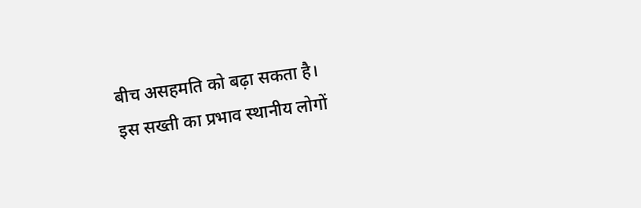बीच असहमति को बढ़ा सकता है।
इस सख्ती का प्रभाव स्थानीय लोगों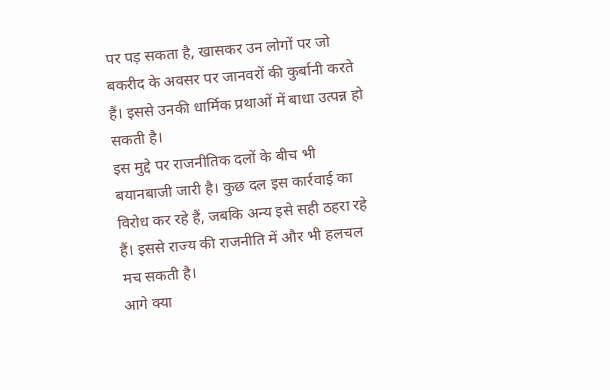पर पड़ सकता है, खासकर उन लोगों पर जो बकरीद के अवसर पर जानवरों की कुर्बानी करते हैं। इससे उनकी धार्मिक प्रथाओं में बाधा उत्पन्न हो सकती है।
इस मुद्दे पर राजनीतिक दलों के बीच भी बयानबाजी जारी है। कुछ दल इस कार्रवाई का विरोध कर रहे हैं, जबकि अन्य इसे सही ठहरा रहे हैं। इससे राज्य की राजनीति में और भी हलचल मच सकती है।
आगे क्या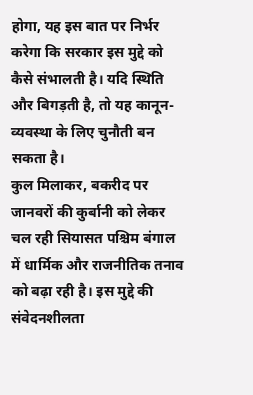होगा, यह इस बात पर निर्भर करेगा कि सरकार इस मुद्दे को कैसे संभालती है। यदि स्थिति और बिगड़ती है, तो यह कानून-व्यवस्था के लिए चुनौती बन सकता है।
कुल मिलाकर, बकरीद पर जानवरों की कुर्बानी को लेकर चल रही सियासत पश्चिम बंगाल में धार्मिक और राजनीतिक तनाव को बढ़ा रही है। इस मुद्दे की संवेदनशीलता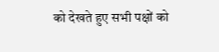को देखते हुए सभी पक्षों को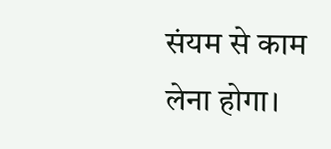संयम से काम लेना होगा।